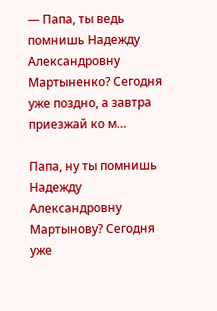— Папа, ты ведь помнишь Надежду Александровну Мартыненко? Сегодня уже поздно, а завтра приезжай ко м…

Папа, ну ты помнишь Надежду Александровну Мартынову? Сегодня уже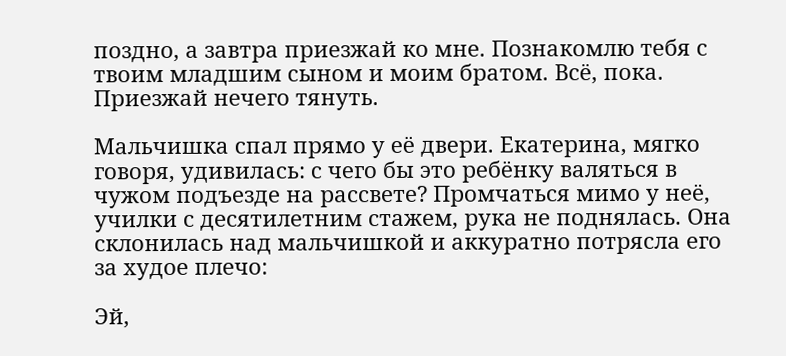поздно, а завтра приезжай ко мне. Познакомлю тебя с твоим младшим сыном и моим братом. Всё, пока. Приезжай нечего тянуть.

Мальчишка спал прямо у её двери. Екатерина, мягко говоря, удивилась: с чего бы это ребёнку валяться в чужом подъезде на рассвете? Промчаться мимо у неё, училки с десятилетним стажем, рука не поднялась. Она склонилась над мальчишкой и аккуратно потрясла его за худое плечо:

Эй,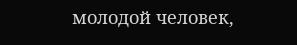молодой человек,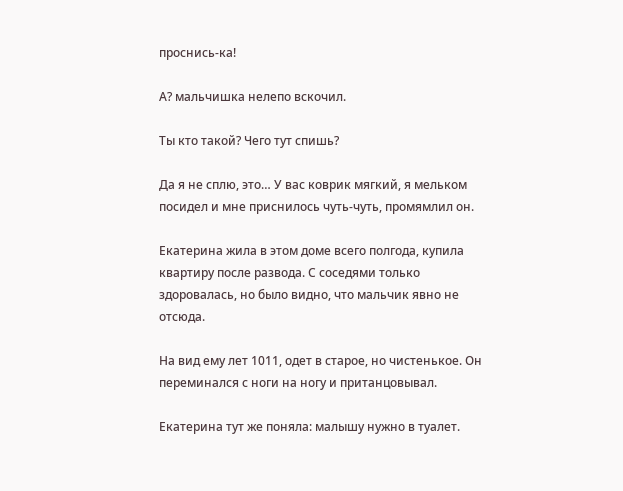проснись-ка!

А? мальчишка нелепо вскочил.

Ты кто такой? Чего тут спишь?

Да я не сплю, это… У вас коврик мягкий, я мельком посидел и мне приснилось чуть-чуть, промямлил он.

Екатерина жила в этом доме всего полгода, купила квартиру после развода. С соседями только здоровалась, но было видно, что мальчик явно не отсюда.

На вид ему лет 1011, одет в старое, но чистенькое. Он переминался с ноги на ногу и пританцовывал.

Екатерина тут же поняла: малышу нужно в туалет.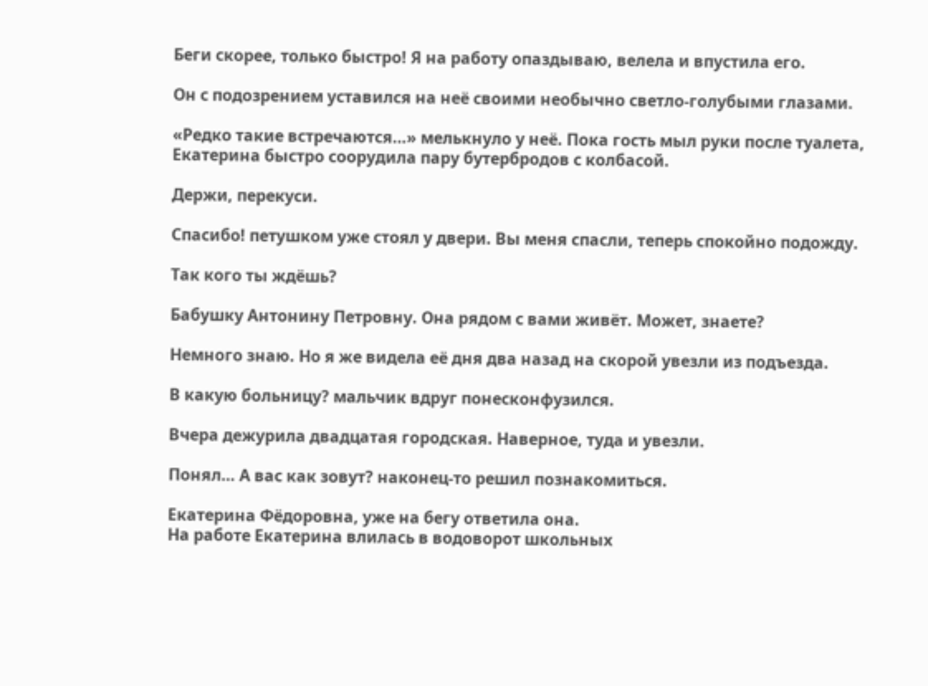Беги скорее, только быстро! Я на работу опаздываю, велела и впустила его.

Он с подозрением уставился на неё своими необычно светло-голубыми глазами.

«Редко такие встречаются…» мелькнуло у неё. Пока гость мыл руки после туалета, Екатерина быстро соорудила пару бутербродов с колбасой.

Держи, перекуси.

Спасибо! петушком уже стоял у двери. Вы меня спасли, теперь спокойно подожду.

Так кого ты ждёшь?

Бабушку Антонину Петровну. Она рядом с вами живёт. Может, знаете?

Немного знаю. Но я же видела её дня два назад на скорой увезли из подъезда.

В какую больницу? мальчик вдруг понесконфузился.

Вчера дежурила двадцатая городская. Наверное, туда и увезли.

Понял… А вас как зовут? наконец-то решил познакомиться.

Екатерина Фёдоровна, уже на бегу ответила она.
На работе Екатерина влилась в водоворот школьных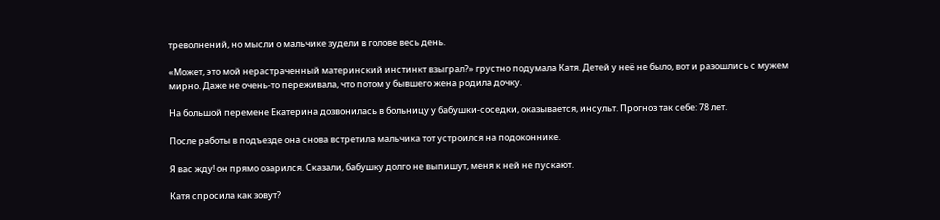треволнений, но мысли о мальчике зудели в голове весь день.

«Может, это мой нерастраченный материнский инстинкт взыграл?» грустно подумала Катя. Детей у неё не было, вот и разошлись с мужем мирно. Даже не очень-то переживала, что потом у бывшего жена родила дочку.

На большой перемене Екатерина дозвонилась в больницу у бабушки-соседки, оказывается, инсульт. Прогноз так себе: 78 лет.

После работы в подъезде она снова встретила мальчика тот устроился на подоконнике.

Я вас жду! он прямо озарился. Сказали, бабушку долго не выпишут, меня к ней не пускают.

Катя спросила как зовут?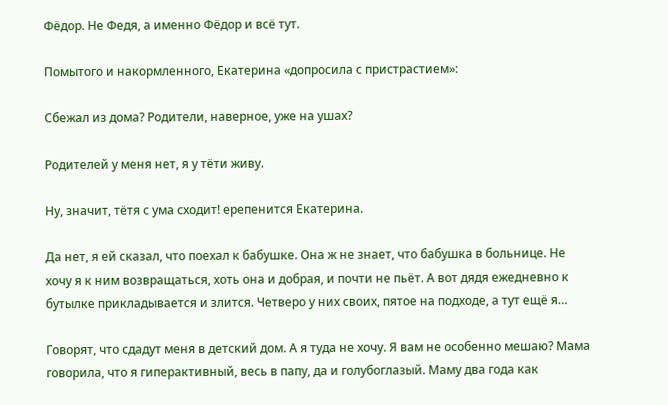Фёдор. Не Федя, а именно Фёдор и всё тут.

Помытого и накормленного, Екатерина «допросила с пристрастием»:

Сбежал из дома? Родители, наверное, уже на ушах?

Родителей у меня нет, я у тёти живу.

Ну, значит, тётя с ума сходит! ерепенится Екатерина.

Да нет, я ей сказал, что поехал к бабушке. Она ж не знает, что бабушка в больнице. Не хочу я к ним возвращаться, хоть она и добрая, и почти не пьёт. А вот дядя ежедневно к бутылке прикладывается и злится. Четверо у них своих, пятое на подходе, а тут ещё я…

Говорят, что сдадут меня в детский дом. А я туда не хочу. Я вам не особенно мешаю? Мама говорила, что я гиперактивный, весь в папу, да и голубоглазый. Маму два года как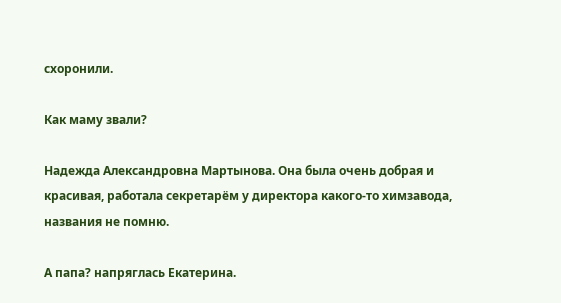схоронили.

Как маму звали?

Надежда Александровна Мартынова. Она была очень добрая и красивая, работала секретарём у директора какого-то химзавода, названия не помню.

А папа? напряглась Екатерина.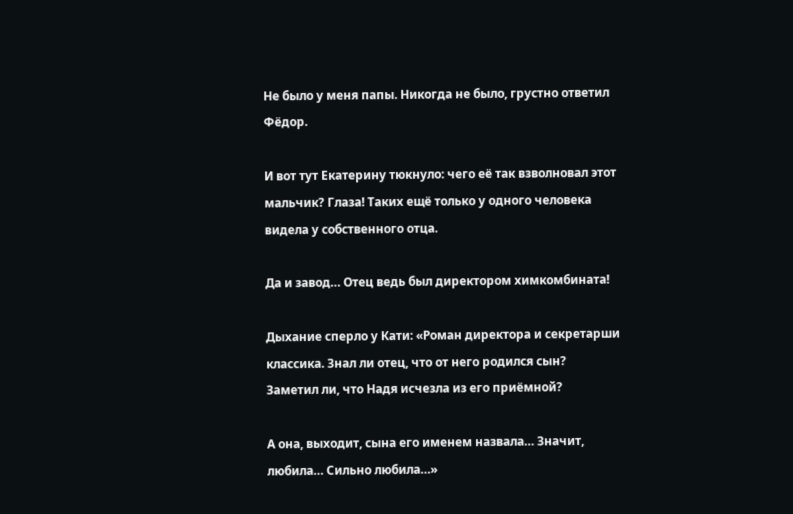Не было у меня папы. Никогда не было, грустно ответил Фёдор.

И вот тут Екатерину тюкнуло: чего её так взволновал этот мальчик? Глаза! Таких ещё только у одного человека видела у собственного отца.

Да и завод… Отец ведь был директором химкомбината!

Дыхание сперло у Кати: «Роман директора и секретарши классика. Знал ли отец, что от него родился сын? Заметил ли, что Надя исчезла из его приёмной?

А она, выходит, сына его именем назвала… Значит, любила… Сильно любила…»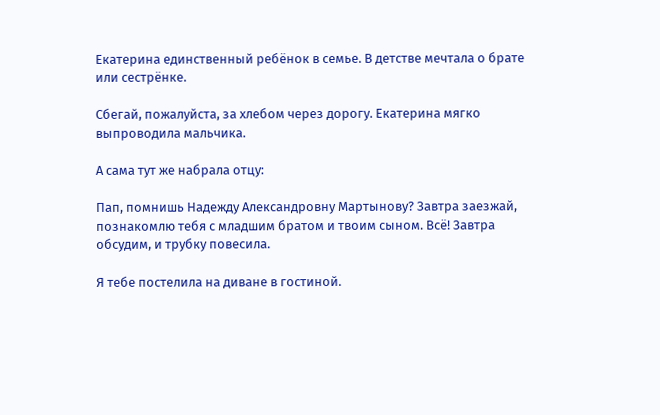Екатерина единственный ребёнок в семье. В детстве мечтала о брате или сестрёнке.

Сбегай, пожалуйста, за хлебом через дорогу. Екатерина мягко выпроводила мальчика.

А сама тут же набрала отцу:

Пап, помнишь Надежду Александровну Мартынову? Завтра заезжай, познакомлю тебя с младшим братом и твоим сыном. Всё! Завтра обсудим, и трубку повесила.

Я тебе постелила на диване в гостиной.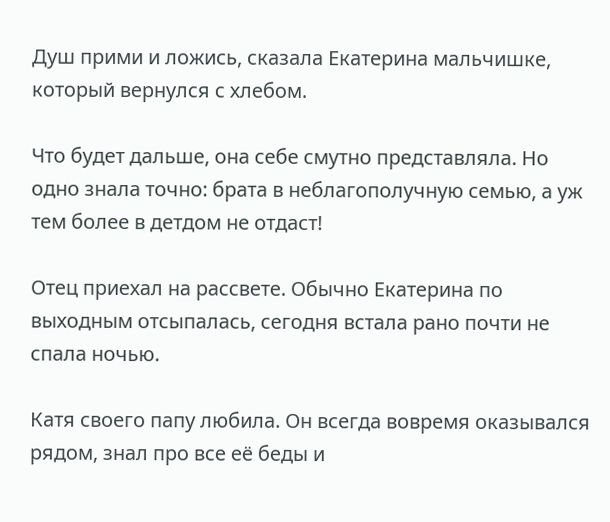Душ прими и ложись, сказала Екатерина мальчишке, который вернулся с хлебом.

Что будет дальше, она себе смутно представляла. Но одно знала точно: брата в неблагополучную семью, а уж тем более в детдом не отдаст!

Отец приехал на рассвете. Обычно Екатерина по выходным отсыпалась, сегодня встала рано почти не спала ночью.

Катя своего папу любила. Он всегда вовремя оказывался рядом, знал про все её беды и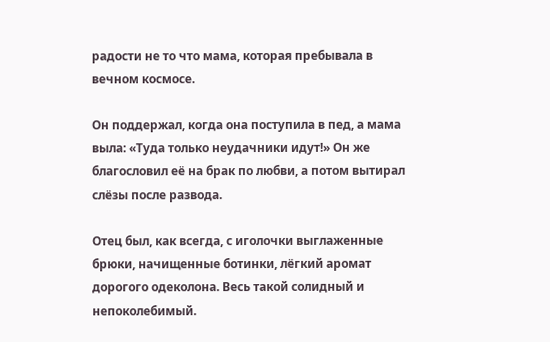радости не то что мама, которая пребывала в вечном космосе.

Он поддержал, когда она поступила в пед, а мама выла: «Туда только неудачники идут!» Он же благословил её на брак по любви, а потом вытирал слёзы после развода.

Отец был, как всегда, с иголочки выглаженные брюки, начищенные ботинки, лёгкий аромат дорогого одеколона. Весь такой солидный и непоколебимый.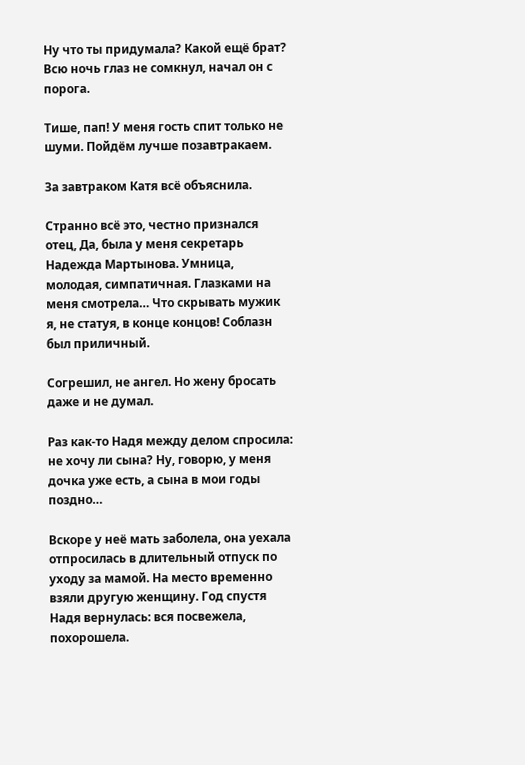Ну что ты придумала? Какой ещё брат? Всю ночь глаз не сомкнул, начал он с порога.

Тише, пап! У меня гость спит только не шуми. Пойдём лучше позавтракаем.

За завтраком Катя всё объяснила.

Странно всё это, честно признался отец, Да, была у меня секретарь Надежда Мартынова. Умница, молодая, симпатичная. Глазками на меня смотрела… Что скрывать мужик я, не статуя, в конце концов! Соблазн был приличный.

Согрешил, не ангел. Но жену бросать даже и не думал.

Раз как-то Надя между делом спросила: не хочу ли сына? Ну, говорю, у меня дочка уже есть, а сына в мои годы поздно…

Вскоре у неё мать заболела, она уехала отпросилась в длительный отпуск по уходу за мамой. На место временно взяли другую женщину. Год спустя Надя вернулась: вся посвежела, похорошела.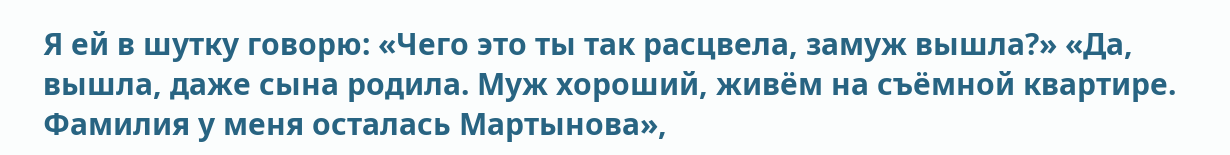Я ей в шутку говорю: «Чего это ты так расцвела, замуж вышла?» «Да, вышла, даже сына родила. Муж хороший, живём на съёмной квартире. Фамилия у меня осталась Мартынова»,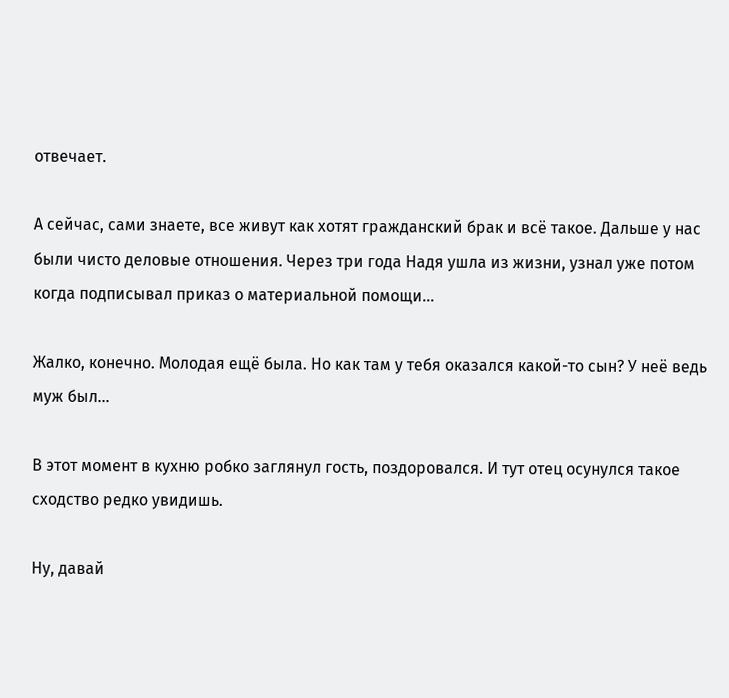отвечает.

А сейчас, сами знаете, все живут как хотят гражданский брак и всё такое. Дальше у нас были чисто деловые отношения. Через три года Надя ушла из жизни, узнал уже потом когда подписывал приказ о материальной помощи…

Жалко, конечно. Молодая ещё была. Но как там у тебя оказался какой-то сын? У неё ведь муж был…

В этот момент в кухню робко заглянул гость, поздоровался. И тут отец осунулся такое сходство редко увидишь.

Ну, давай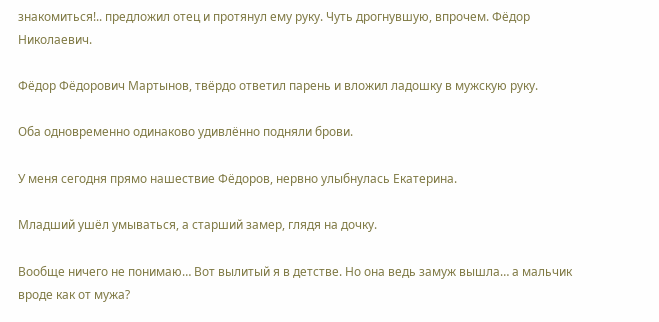знакомиться!.. предложил отец и протянул ему руку. Чуть дрогнувшую, впрочем. Фёдор Николаевич.

Фёдор Фёдорович Мартынов, твёрдо ответил парень и вложил ладошку в мужскую руку.

Оба одновременно одинаково удивлённо подняли брови.

У меня сегодня прямо нашествие Фёдоров, нервно улыбнулась Екатерина.

Младший ушёл умываться, а старший замер, глядя на дочку.

Вообще ничего не понимаю… Вот вылитый я в детстве. Но она ведь замуж вышла… а мальчик вроде как от мужа?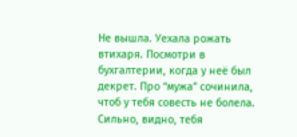Не вышла. Уехала рожать втихаря. Посмотри в бухгалтерии, когда у неё был декрет. Про “мужа” сочинила, чтоб у тебя совесть не болела. Сильно, видно, тебя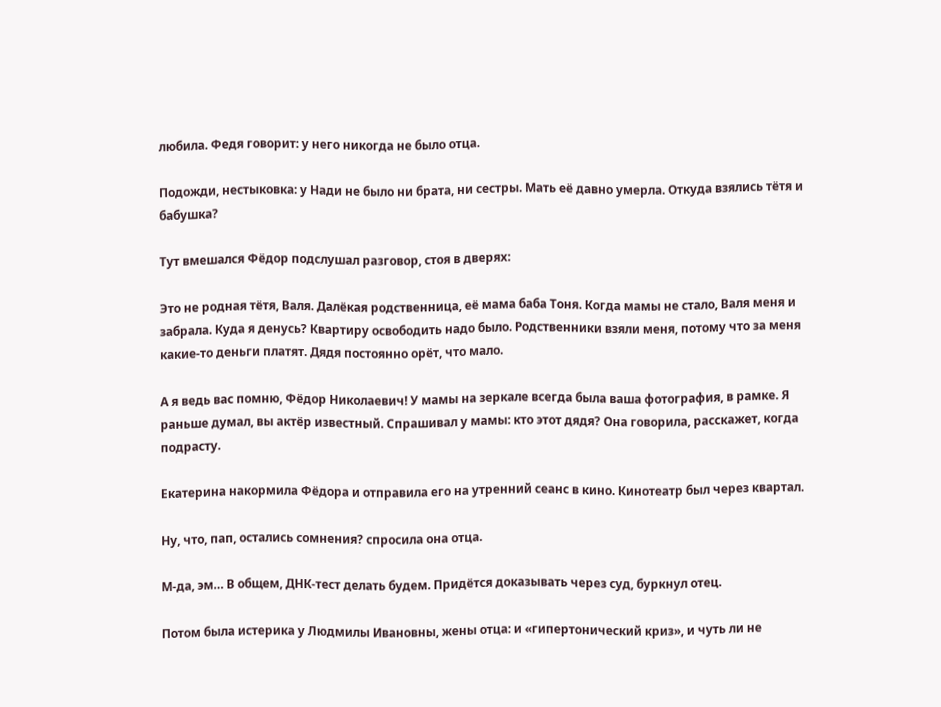любила. Федя говорит: у него никогда не было отца.

Подожди, нестыковка: у Нади не было ни брата, ни сестры. Мать её давно умерла. Откуда взялись тётя и бабушка?

Тут вмешался Фёдор подслушал разговор, стоя в дверях:

Это не родная тётя, Валя. Далёкая родственница, её мама баба Тоня. Когда мамы не стало, Валя меня и забрала. Куда я денусь? Квартиру освободить надо было. Родственники взяли меня, потому что за меня какие-то деньги платят. Дядя постоянно орёт, что мало.

А я ведь вас помню, Фёдор Николаевич! У мамы на зеркале всегда была ваша фотография, в рамке. Я раньше думал, вы актёр известный. Спрашивал у мамы: кто этот дядя? Она говорила, расскажет, когда подрасту.

Екатерина накормила Фёдора и отправила его на утренний сеанс в кино. Кинотеатр был через квартал.

Ну, что, пап, остались сомнения? спросила она отца.

М-да, эм… В общем, ДНК-тест делать будем. Придётся доказывать через суд, буркнул отец.

Потом была истерика у Людмилы Ивановны, жены отца: и «гипертонический криз», и чуть ли не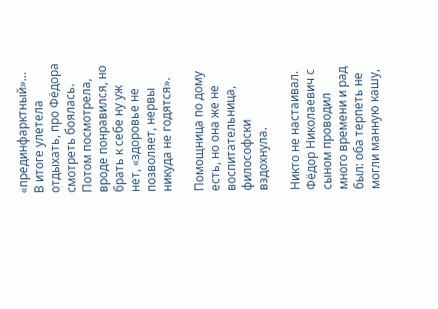«прединфарктный»… В итоге улетела отдыхать, про Фёдора смотреть боялась. Потом посмотрела, вроде понравился, но брать к себе ну уж нет, «здоровье не позволяет, нервы никуда не годятся».

Помощница по дому есть, но она же не воспитательница, философски вздохнула.

Никто не настаивал. Фёдор Николаевич с сыном проводил много времени и рад был: оба терпеть не могли манную кашу,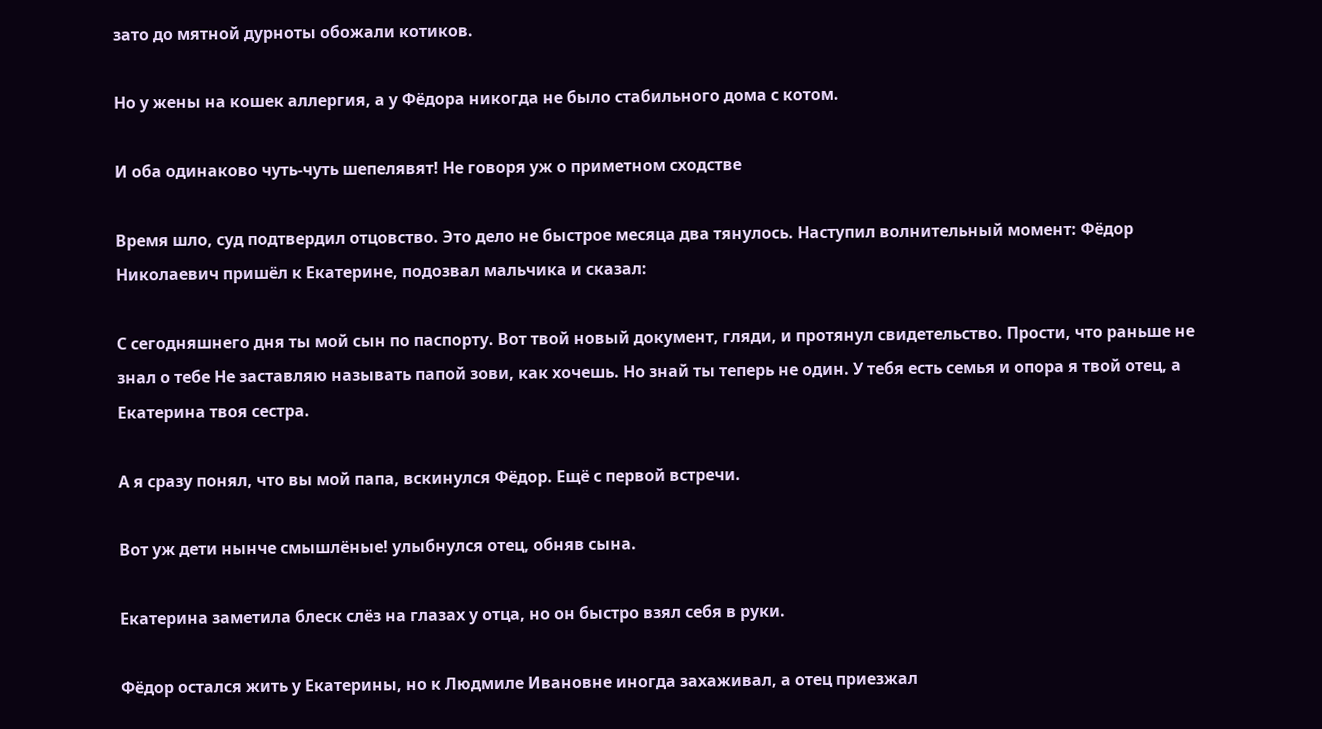зато до мятной дурноты обожали котиков.

Но у жены на кошек аллергия, а у Фёдора никогда не было стабильного дома с котом.

И оба одинаково чуть-чуть шепелявят! Не говоря уж о приметном сходстве

Время шло, суд подтвердил отцовство. Это дело не быстрое месяца два тянулось. Наступил волнительный момент: Фёдор Николаевич пришёл к Екатерине, подозвал мальчика и сказал:

С сегодняшнего дня ты мой сын по паспорту. Вот твой новый документ, гляди, и протянул свидетельство. Прости, что раньше не знал о тебе Не заставляю называть папой зови, как хочешь. Но знай ты теперь не один. У тебя есть семья и опора я твой отец, а Екатерина твоя сестра.

А я сразу понял, что вы мой папа, вскинулся Фёдор. Ещё с первой встречи.

Вот уж дети нынче смышлёные! улыбнулся отец, обняв сына.

Екатерина заметила блеск слёз на глазах у отца, но он быстро взял себя в руки.

Фёдор остался жить у Екатерины, но к Людмиле Ивановне иногда захаживал, а отец приезжал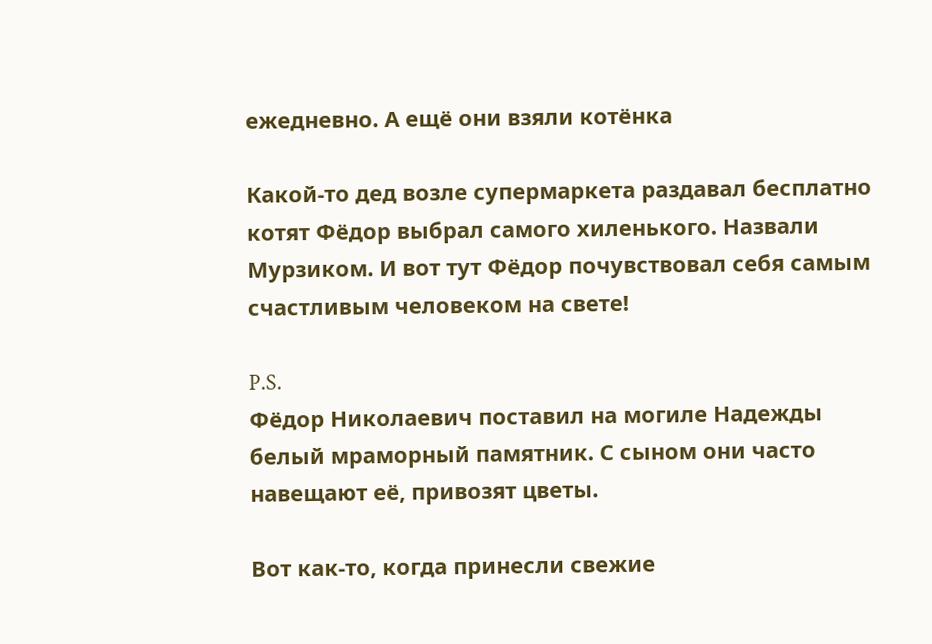ежедневно. А ещё они взяли котёнка

Какой-то дед возле супермаркета раздавал бесплатно котят Фёдор выбрал самого хиленького. Назвали Мурзиком. И вот тут Фёдор почувствовал себя самым счастливым человеком на свете!

P.S.
Фёдор Николаевич поставил на могиле Надежды белый мраморный памятник. С сыном они часто навещают её, привозят цветы.

Вот как-то, когда принесли свежие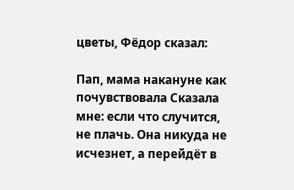цветы, Фёдор сказал:

Пап, мама накануне как почувствовала Сказала мне: если что случится, не плачь. Она никуда не исчезнет, а перейдёт в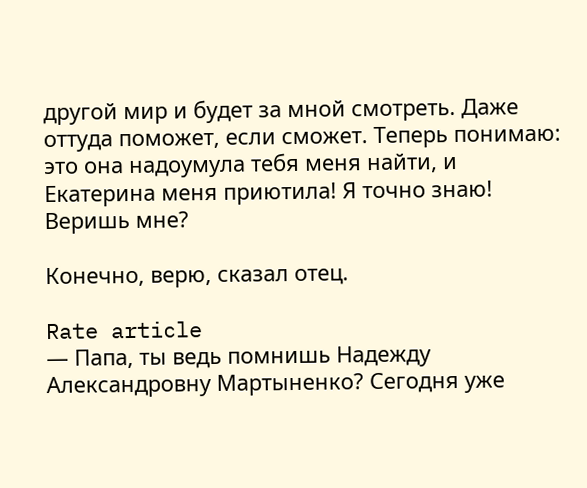другой мир и будет за мной смотреть. Даже оттуда поможет, если сможет. Теперь понимаю: это она надоумула тебя меня найти, и Екатерина меня приютила! Я точно знаю! Веришь мне?

Конечно, верю, сказал отец.

Rate article
— Папа, ты ведь помнишь Надежду Александровну Мартыненко? Сегодня уже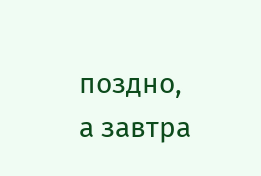поздно, а завтра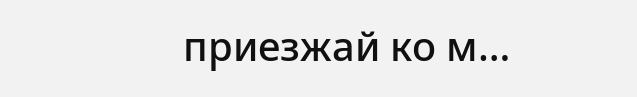приезжай ко м…